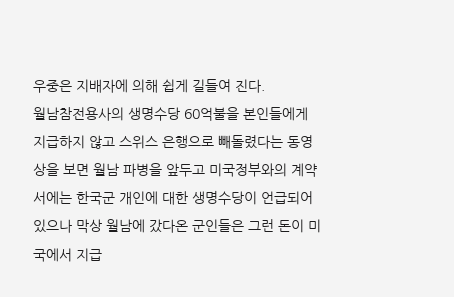우중은 지배자에 의해 쉽게 길들여 진다.
월남참전용사의 생명수당 60억불을 본인들에게 지급하지 않고 스위스 은행으로 빼돌렸다는 동영상을 보면 월남 파병을 앞두고 미국정부와의 계약서에는 한국군 개인에 대한 생명수당이 언급되어 있으나 막상 월남에 갔다온 군인들은 그런 돈이 미국에서 지급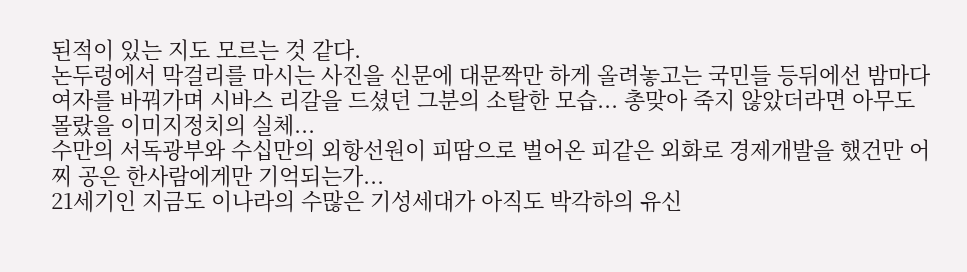된적이 있는 지도 모르는 것 같다.
논두렁에서 막걸리를 마시는 사진을 신문에 대문짝만 하게 올려놓고는 국민들 등뒤에선 밤마다 여자를 바꿔가며 시바스 리갈을 드셨던 그분의 소탈한 모습... 총맞아 죽지 않았더라면 아무도 몰랐을 이미지정치의 실체...
수만의 서독광부와 수십만의 외항선원이 피땀으로 벌어온 피같은 외화로 경제개발을 했건만 어찌 공은 한사람에게만 기억되는가...
21세기인 지금도 이나라의 수많은 기성세대가 아직도 박각하의 유신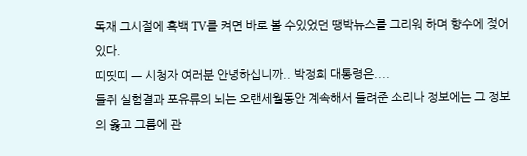독재 그시절에 흑백 TV를 켜면 바로 볼 수있었던 땡박뉴스를 그리워 하며 향수에 젖어있다.
띠띳띠 ㅡ 시청자 여러분 안녕하십니까.. 박정희 대통령은....
들쥐 실험결과 포유류의 뇌는 오랜세월동안 계속해서 들려준 소리나 정보에는 그 정보의 옳고 그름에 관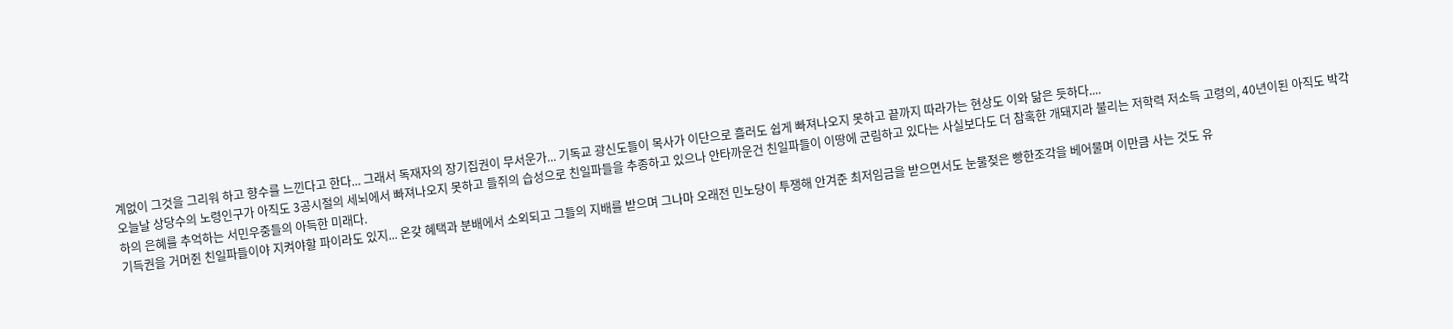계없이 그것을 그리워 하고 향수를 느낀다고 한다... 그래서 독재자의 장기집권이 무서운가... 기독교 광신도들이 목사가 이단으로 흘러도 쉽게 빠져나오지 못하고 끝까지 따라가는 현상도 이와 닮은 듯하다....
오늘날 상당수의 노령인구가 아직도 3공시절의 세뇌에서 빠져나오지 못하고 들쥐의 습성으로 친일파들을 추종하고 있으나 안타까운건 친일파들이 이땅에 군림하고 있다는 사실보다도 더 참혹한 개돼지라 불리는 저학력 저소득 고령의, 40년이된 아직도 박각하의 은혜를 추억하는 서민우중들의 아득한 미래다.
기득권을 거머쥔 친일파들이야 지켜야할 파이라도 있지... 온갖 혜택과 분배에서 소외되고 그들의 지배를 받으며 그나마 오래전 민노당이 투쟁해 안겨준 최저임금을 받으면서도 눈물젖은 빵한조각을 베어물며 이만큼 사는 것도 유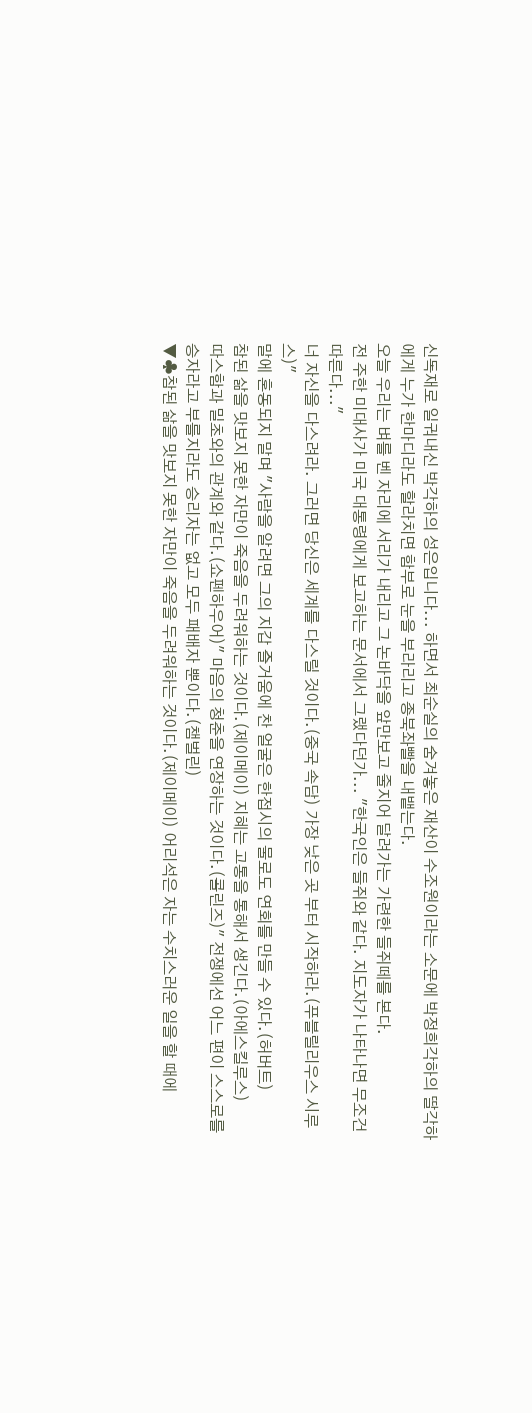신독재로 일궈내신 박각하의 성은입니다... 하면서 최순실의 숨겨놓은 재산이 수조원이라는 소문에 박정희각하의 딸각하에게 누가 한마디라도 할라치면 함부로 눈을 부라리고 종북좌빨을 내뱉는다.
오늘 우리는 벼를 벤 자리에 서리가 내리고 그 논바닥을 앞만보고 줄지어 달려가는 가련한 들쥐떼를 본다.
전 주한 미대사가 미국 대통령에게 보고하는 문서에서 그랬다던가... "한국인은 들쥐와 같다. 지도자가 나타나면 무조건 따른다..."
너 자신을 다스려라. 그러면 당신은 세계를 다스릴 것이다.(중국 속담) 가장 낮은 곳 부터 시작하라.(푸블릴리우스 시루스)"
말에 혼동되지 말며 "사람을 알려면 그의 지갑 즐거움에 찬 얼굴은 한접시의 물로도 연회를 만들 수 있다.(허버트)
참된 삶을 맛보지 못한 자만이 죽음을 두려워하는 것이다.(제이메이) 지혜는 고통을 통해서 생긴다.(아에스킬루스)
따스함과 밀초와의 관계와 같다.(쇼펜하우어)" 마음의 청춘을 연장하는 것이다.(콜린즈)" 전쟁에선 어느 편이 스스로를 승자라고 부를지라도 승리자는 없고 모두 패배자 뿐이다.(챔벌린)
▼♣참된 삶을 맛보지 못한 자만이 죽음을 두려워하는 것이다.(제이메이) 어리석은 자는 수치스러운 일을 할 때에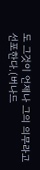도 그것이 언제나 그의 의무라고 선포한다.(버나드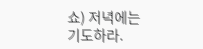쇼) 저녁에는 기도하라.